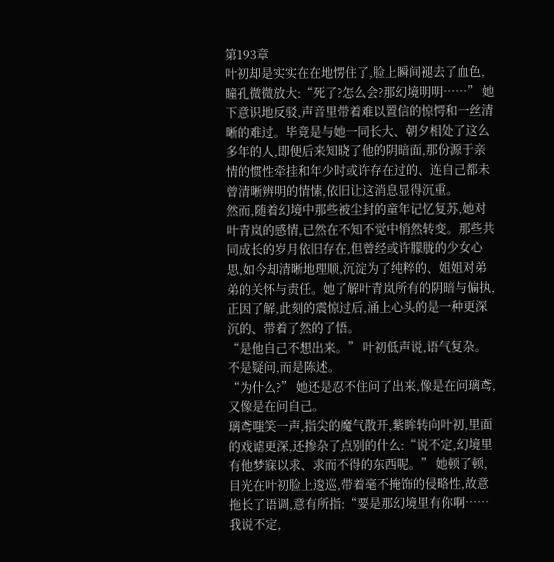第193章
叶初却是实实在在地愣住了,脸上瞬间褪去了血色,瞳孔微微放大:“死了?怎么会?那幻境明明……” 她下意识地反驳,声音里带着难以置信的惊愕和一丝清晰的难过。毕竟是与她一同长大、朝夕相处了这么多年的人,即便后来知晓了他的阴暗面,那份源于亲情的惯性牵挂和年少时或许存在过的、连自己都未曾清晰辨明的情愫,依旧让这消息显得沉重。
然而,随着幻境中那些被尘封的童年记忆复苏,她对叶青岚的感情,已然在不知不觉中悄然转变。那些共同成长的岁月依旧存在,但曾经或许朦胧的少女心思,如今却清晰地理顺,沉淀为了纯粹的、姐姐对弟弟的关怀与责任。她了解叶青岚所有的阴暗与偏执,正因了解,此刻的震惊过后,涌上心头的是一种更深沉的、带着了然的了悟。
“是他自己不想出来。” 叶初低声说,语气复杂。不是疑问,而是陈述。
“为什么?” 她还是忍不住问了出来,像是在问璃鸢,又像是在问自己。
璃鸢嗤笑一声,指尖的魔气散开,紫眸转向叶初,里面的戏谑更深,还掺杂了点别的什么:“说不定,幻境里有他梦寐以求、求而不得的东西呢。” 她顿了顿,目光在叶初脸上逡巡,带着毫不掩饰的侵略性,故意拖长了语调,意有所指:“要是那幻境里有你啊……我说不定,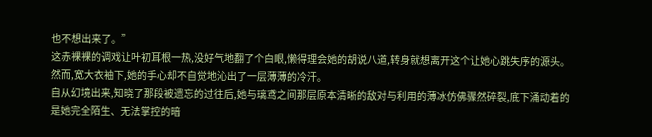也不想出来了。”
这赤裸裸的调戏让叶初耳根一热,没好气地翻了个白眼,懒得理会她的胡说八道,转身就想离开这个让她心跳失序的源头。然而,宽大衣袖下,她的手心却不自觉地沁出了一层薄薄的冷汗。
自从幻境出来,知晓了那段被遗忘的过往后,她与璃鸢之间那层原本清晰的敌对与利用的薄冰仿佛骤然碎裂,底下涌动着的是她完全陌生、无法掌控的暗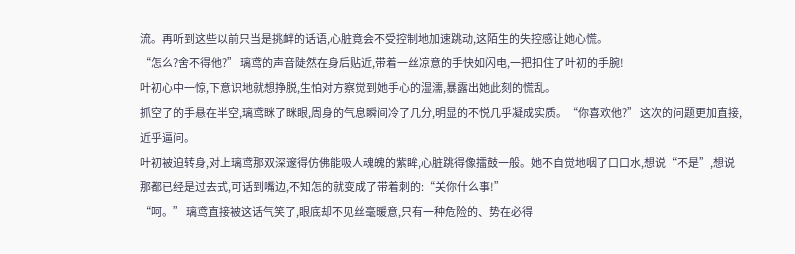流。再听到这些以前只当是挑衅的话语,心脏竟会不受控制地加速跳动,这陌生的失控感让她心慌。
“怎么?舍不得他?” 璃鸢的声音陡然在身后贴近,带着一丝凉意的手快如闪电,一把扣住了叶初的手腕!
叶初心中一惊,下意识地就想挣脱,生怕对方察觉到她手心的湿濡,暴露出她此刻的慌乱。
抓空了的手悬在半空,璃鸢眯了眯眼,周身的气息瞬间冷了几分,明显的不悦几乎凝成实质。“你喜欢他?” 这次的问题更加直接,近乎逼问。
叶初被迫转身,对上璃鸢那双深邃得仿佛能吸人魂魄的紫眸,心脏跳得像擂鼓一般。她不自觉地咽了口口水,想说“不是”,想说那都已经是过去式,可话到嘴边,不知怎的就变成了带着刺的:“关你什么事!”
“呵。” 璃鸢直接被这话气笑了,眼底却不见丝毫暖意,只有一种危险的、势在必得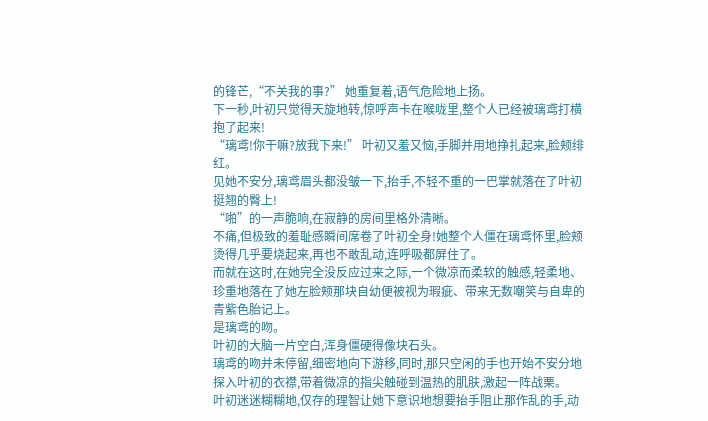的锋芒,“不关我的事?” 她重复着,语气危险地上扬。
下一秒,叶初只觉得天旋地转,惊呼声卡在喉咙里,整个人已经被璃鸢打横抱了起来!
“璃鸢!你干嘛?放我下来!” 叶初又羞又恼,手脚并用地挣扎起来,脸颊绯红。
见她不安分,璃鸢眉头都没皱一下,抬手,不轻不重的一巴掌就落在了叶初挺翘的臀上!
“啪”的一声脆响,在寂静的房间里格外清晰。
不痛,但极致的羞耻感瞬间席卷了叶初全身!她整个人僵在璃鸢怀里,脸颊烫得几乎要烧起来,再也不敢乱动,连呼吸都屏住了。
而就在这时,在她完全没反应过来之际,一个微凉而柔软的触感,轻柔地、珍重地落在了她左脸颊那块自幼便被视为瑕疵、带来无数嘲笑与自卑的青紫色胎记上。
是璃鸢的吻。
叶初的大脑一片空白,浑身僵硬得像块石头。
璃鸢的吻并未停留,细密地向下游移,同时,那只空闲的手也开始不安分地探入叶初的衣襟,带着微凉的指尖触碰到温热的肌肤,激起一阵战栗。
叶初迷迷糊糊地,仅存的理智让她下意识地想要抬手阻止那作乱的手,动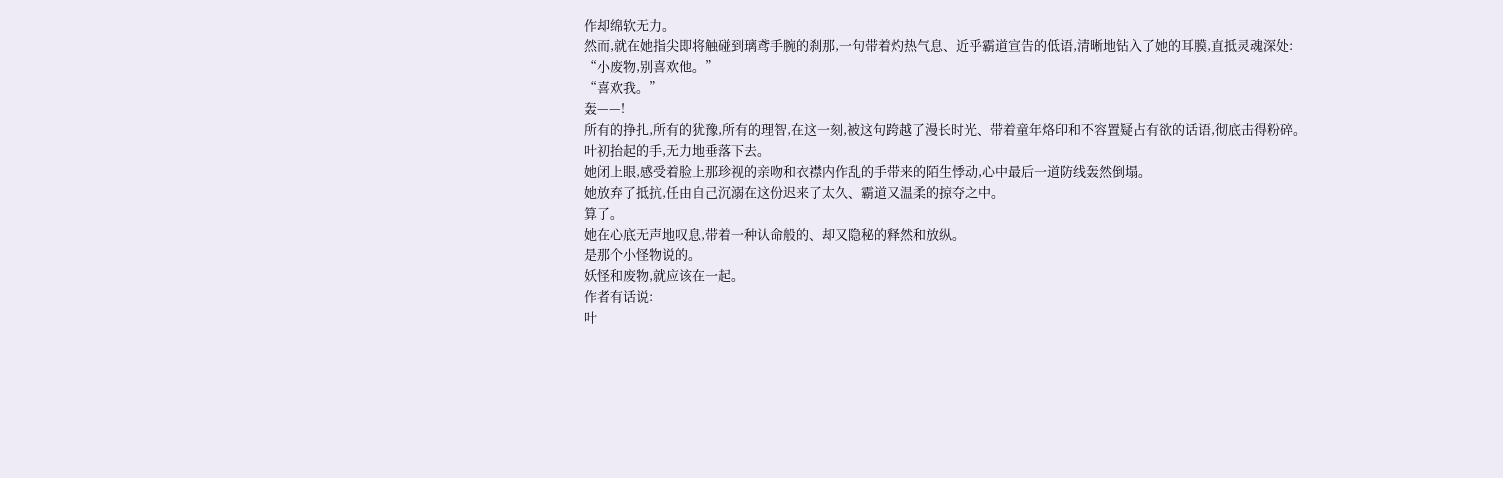作却绵软无力。
然而,就在她指尖即将触碰到璃鸢手腕的刹那,一句带着灼热气息、近乎霸道宣告的低语,清晰地钻入了她的耳膜,直抵灵魂深处:
“小废物,别喜欢他。”
“喜欢我。”
轰——!
所有的挣扎,所有的犹豫,所有的理智,在这一刻,被这句跨越了漫长时光、带着童年烙印和不容置疑占有欲的话语,彻底击得粉碎。
叶初抬起的手,无力地垂落下去。
她闭上眼,感受着脸上那珍视的亲吻和衣襟内作乱的手带来的陌生悸动,心中最后一道防线轰然倒塌。
她放弃了抵抗,任由自己沉溺在这份迟来了太久、霸道又温柔的掠夺之中。
算了。
她在心底无声地叹息,带着一种认命般的、却又隐秘的释然和放纵。
是那个小怪物说的。
妖怪和废物,就应该在一起。
作者有话说:
叶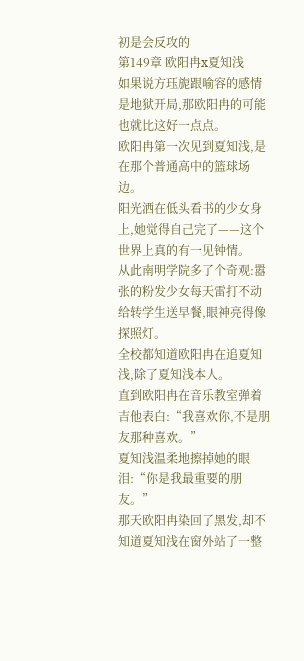初是会反攻的
第149章 欧阳冉x夏知浅
如果说方珏旎跟喻容的感情是地狱开局,那欧阳冉的可能也就比这好一点点。
欧阳冉第一次见到夏知浅,是在那个普通高中的篮球场边。
阳光洒在低头看书的少女身上,她觉得自己完了——这个世界上真的有一见钟情。
从此南明学院多了个奇观:嚣张的粉发少女每天雷打不动给转学生送早餐,眼神亮得像探照灯。
全校都知道欧阳冉在追夏知浅,除了夏知浅本人。
直到欧阳冉在音乐教室弹着吉他表白:“我喜欢你,不是朋友那种喜欢。”
夏知浅温柔地擦掉她的眼泪:“你是我最重要的朋友。”
那天欧阳冉染回了黑发,却不知道夏知浅在窗外站了一整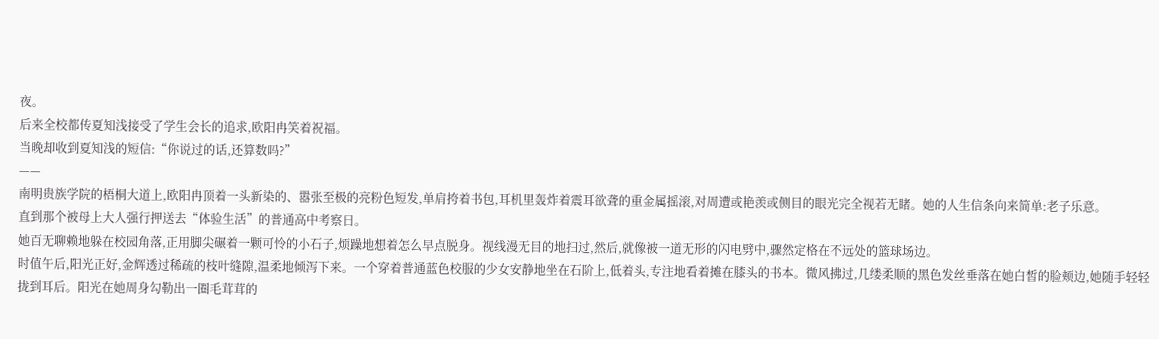夜。
后来全校都传夏知浅接受了学生会长的追求,欧阳冉笑着祝福。
当晚却收到夏知浅的短信:“你说过的话,还算数吗?”
——
南明贵族学院的梧桐大道上,欧阳冉顶着一头新染的、嚣张至极的亮粉色短发,单肩挎着书包,耳机里轰炸着震耳欲聋的重金属摇滚,对周遭或艳羡或侧目的眼光完全视若无睹。她的人生信条向来简单:老子乐意。
直到那个被母上大人强行押送去“体验生活”的普通高中考察日。
她百无聊赖地躲在校园角落,正用脚尖碾着一颗可怜的小石子,烦躁地想着怎么早点脱身。视线漫无目的地扫过,然后,就像被一道无形的闪电劈中,骤然定格在不远处的篮球场边。
时值午后,阳光正好,金辉透过稀疏的枝叶缝隙,温柔地倾泻下来。一个穿着普通蓝色校服的少女安静地坐在石阶上,低着头,专注地看着摊在膝头的书本。微风拂过,几缕柔顺的黑色发丝垂落在她白皙的脸颊边,她随手轻轻拢到耳后。阳光在她周身勾勒出一圈毛茸茸的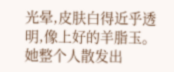光晕,皮肤白得近乎透明,像上好的羊脂玉。她整个人散发出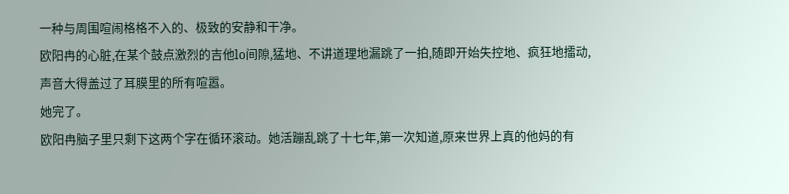一种与周围喧闹格格不入的、极致的安静和干净。
欧阳冉的心脏,在某个鼓点激烈的吉他lo间隙,猛地、不讲道理地漏跳了一拍,随即开始失控地、疯狂地擂动,声音大得盖过了耳膜里的所有喧嚣。
她完了。
欧阳冉脑子里只剩下这两个字在循环滚动。她活蹦乱跳了十七年,第一次知道,原来世界上真的他妈的有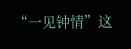“一见钟情”这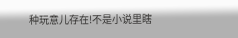种玩意儿存在!不是小说里瞎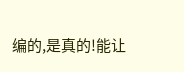编的,是真的!能让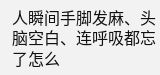人瞬间手脚发麻、头脑空白、连呼吸都忘了怎么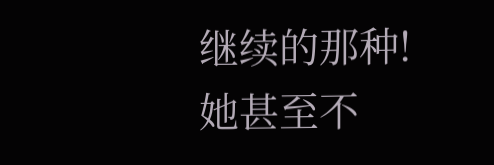继续的那种!
她甚至不